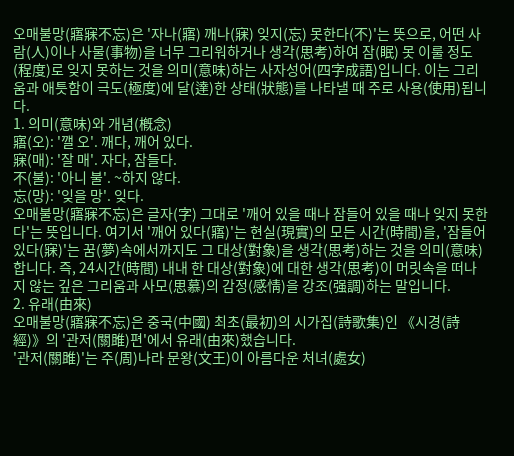오매불망(寤寐不忘)은 '자나(寤) 깨나(寐) 잊지(忘) 못한다(不)'는 뜻으로, 어떤 사람(人)이나 사물(事物)을 너무 그리워하거나 생각(思考)하여 잠(眠) 못 이룰 정도(程度)로 잊지 못하는 것을 의미(意味)하는 사자성어(四字成語)입니다. 이는 그리움과 애틋함이 극도(極度)에 달(達)한 상태(狀態)를 나타낼 때 주로 사용(使用)됩니다.
1. 의미(意味)와 개념(槪念)
寤(오): '깰 오'. 깨다, 깨어 있다.
寐(매): '잘 매'. 자다, 잠들다.
不(불): '아니 불'. ~하지 않다.
忘(망): '잊을 망'. 잊다.
오매불망(寤寐不忘)은 글자(字) 그대로 '깨어 있을 때나 잠들어 있을 때나 잊지 못한다'는 뜻입니다. 여기서 '깨어 있다(寤)'는 현실(現實)의 모든 시간(時間)을, '잠들어 있다(寐)'는 꿈(夢)속에서까지도 그 대상(對象)을 생각(思考)하는 것을 의미(意味)합니다. 즉, 24시간(時間) 내내 한 대상(對象)에 대한 생각(思考)이 머릿속을 떠나지 않는 깊은 그리움과 사모(思慕)의 감정(感情)을 강조(强調)하는 말입니다.
2. 유래(由來)
오매불망(寤寐不忘)은 중국(中國) 최초(最初)의 시가집(詩歌集)인 《시경(詩經)》의 '관저(關雎)편'에서 유래(由來)했습니다.
'관저(關雎)'는 주(周)나라 문왕(文王)이 아름다운 처녀(處女)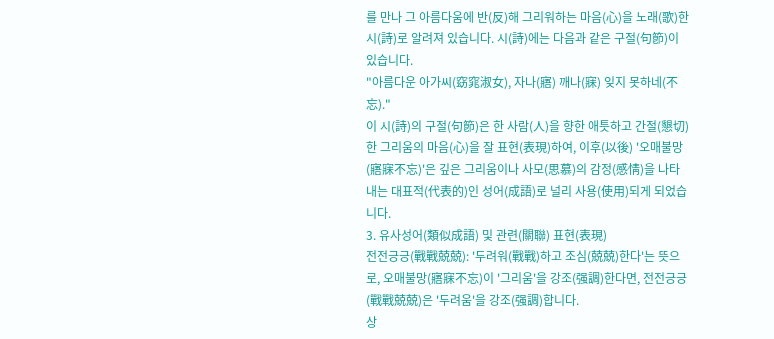를 만나 그 아름다움에 반(反)해 그리워하는 마음(心)을 노래(歌)한 시(詩)로 알려져 있습니다. 시(詩)에는 다음과 같은 구절(句節)이 있습니다.
"아름다운 아가씨(窈窕淑女), 자나(寤) 깨나(寐) 잊지 못하네(不忘)."
이 시(詩)의 구절(句節)은 한 사람(人)을 향한 애틋하고 간절(懇切)한 그리움의 마음(心)을 잘 표현(表現)하여, 이후(以後) '오매불망(寤寐不忘)'은 깊은 그리움이나 사모(思慕)의 감정(感情)을 나타내는 대표적(代表的)인 성어(成語)로 널리 사용(使用)되게 되었습니다.
3. 유사성어(類似成語) 및 관련(關聯) 표현(表現)
전전긍긍(戰戰兢兢): '두려워(戰戰)하고 조심(兢兢)한다'는 뜻으로, 오매불망(寤寐不忘)이 '그리움'을 강조(强調)한다면, 전전긍긍(戰戰兢兢)은 '두려움'을 강조(强調)합니다.
상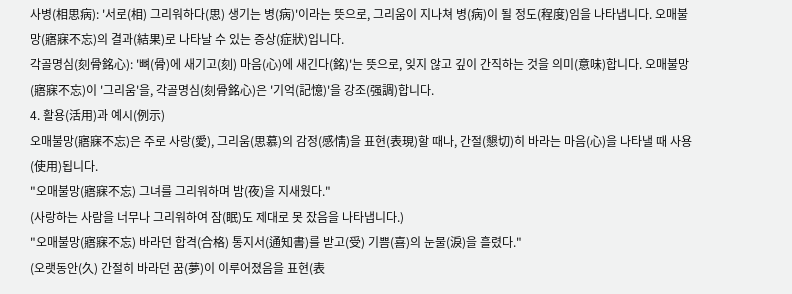사병(相思病): '서로(相) 그리워하다(思) 생기는 병(病)'이라는 뜻으로, 그리움이 지나쳐 병(病)이 될 정도(程度)임을 나타냅니다. 오매불망(寤寐不忘)의 결과(結果)로 나타날 수 있는 증상(症狀)입니다.
각골명심(刻骨銘心): '뼈(骨)에 새기고(刻) 마음(心)에 새긴다(銘)'는 뜻으로, 잊지 않고 깊이 간직하는 것을 의미(意味)합니다. 오매불망(寤寐不忘)이 '그리움'을, 각골명심(刻骨銘心)은 '기억(記憶)'을 강조(强調)합니다.
4. 활용(活用)과 예시(例示)
오매불망(寤寐不忘)은 주로 사랑(愛), 그리움(思慕)의 감정(感情)을 표현(表現)할 때나, 간절(懇切)히 바라는 마음(心)을 나타낼 때 사용(使用)됩니다.
"오매불망(寤寐不忘) 그녀를 그리워하며 밤(夜)을 지새웠다."
(사랑하는 사람을 너무나 그리워하여 잠(眠)도 제대로 못 잤음을 나타냅니다.)
"오매불망(寤寐不忘) 바라던 합격(合格) 통지서(通知書)를 받고(受) 기쁨(喜)의 눈물(淚)을 흘렸다."
(오랫동안(久) 간절히 바라던 꿈(夢)이 이루어졌음을 표현(表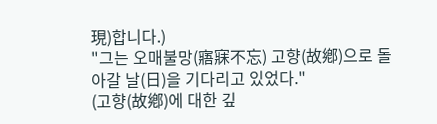現)합니다.)
"그는 오매불망(寤寐不忘) 고향(故鄕)으로 돌아갈 날(日)을 기다리고 있었다."
(고향(故鄕)에 대한 깊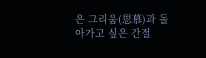은 그리움(思慕)과 돌아가고 싶은 간절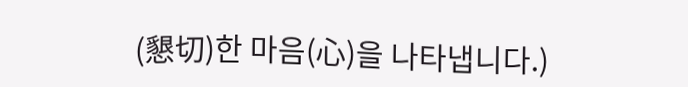(懇切)한 마음(心)을 나타냅니다.)